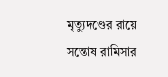মৃত্যুদণ্ডের রায়ে সন্তোষ রামিসার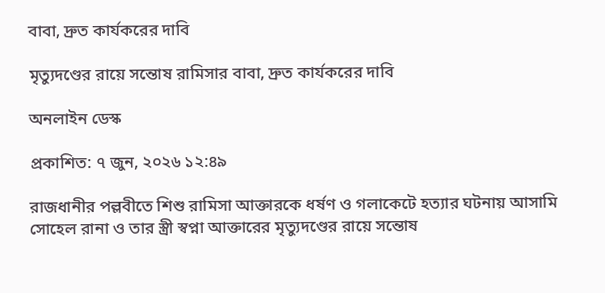বাবা, দ্রুত কার্যকরের দাবি

মৃত্যুদণ্ডের রায়ে সন্তোষ রামিসার বাবা, দ্রুত কার্যকরের দাবি

অনলাইন ডেস্ক

প্রকাশিত: ৭ জুন, ২০২৬ ১২:৪৯

রাজধানীর পল্লবীতে শিশু রামিসা আক্তারকে ধর্ষণ ও গলাকেটে হত্যার ঘটনায় আসামি সোহেল রানা ও তার স্ত্রী স্বপ্না আক্তারের মৃত্যুদণ্ডের রায়ে সন্তোষ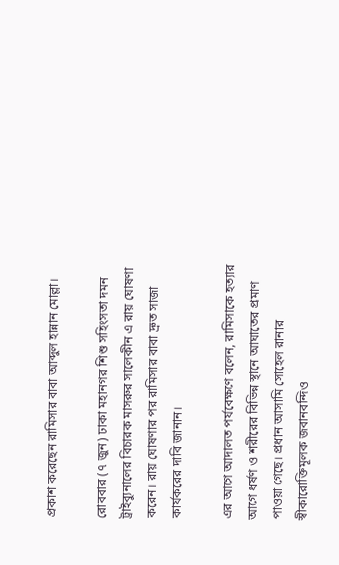প্রকাশ করেছেন রামিসার বাবা আব্দুল হান্নান মোল্লা।

রোববার (৭ জুন) ঢাকা মহানগর শিশু সহিংসতা দমন ট্রাইব্যুনালের বিচারক মাসরুর সালেকীন এ রায় ঘোষণা করেন। রায় ঘোষণার পর রামিসার বাবা দ্রুত সাজা কার্যকরের দাবি জানান।

এর আগে আদালত পর্যবেক্ষণে বলেন, রামিসাকে হত্যার আগে ধর্ষণ ও শরীরের বিভিন্ন স্থানে আঘাতের প্রমাণ পাওয়া গেছে। প্রধান আসামি সোহেল রানার স্বীকারোক্তিমূলক জবানবন্দিও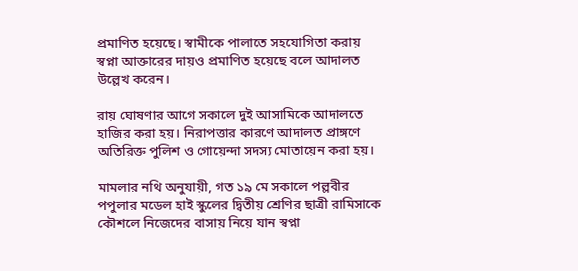প্রমাণিত হয়েছে। স্বামীকে পালাতে সহযোগিতা করায় স্বপ্না আক্তারের দায়ও প্রমাণিত হয়েছে বলে আদালত উল্লেখ করেন।

রায় ঘোষণার আগে সকালে দুই আসামিকে আদালতে হাজির করা হয়। নিরাপত্তার কারণে আদালত প্রাঙ্গণে অতিরিক্ত পুলিশ ও গোয়েন্দা সদস্য মোতায়েন করা হয়।

মামলার নথি অনুযায়ী, গত ১৯ মে সকালে পল্লবীর পপুলার মডেল হাই স্কুলের দ্বিতীয় শ্রেণির ছাত্রী রামিসাকে কৌশলে নিজেদের বাসায় নিয়ে যান স্বপ্না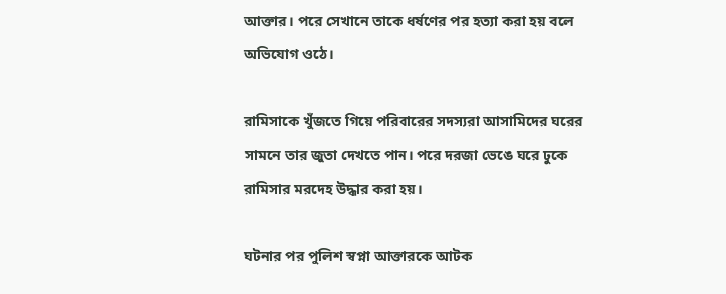আক্তার। পরে সেখানে তাকে ধর্ষণের পর হত্যা করা হয় বলে অভিযোগ ওঠে।

রামিসাকে খুঁজতে গিয়ে পরিবারের সদস্যরা আসামিদের ঘরের সামনে তার জুতা দেখতে পান। পরে দরজা ভেঙে ঘরে ঢুকে রামিসার মরদেহ উদ্ধার করা হয়।

ঘটনার পর পুলিশ স্বপ্না আক্তারকে আটক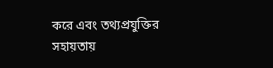করে এবং তথ্যপ্রযুক্তির সহায়তায়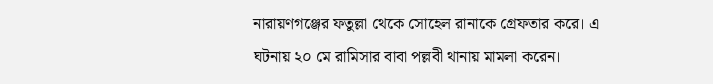নারায়ণগঞ্জের ফতুল্লা থেকে সোহেল রানাকে গ্রেফতার করে। এ ঘটনায় ২০ মে রামিসার বাবা পল্লবী থানায় মামলা করেন।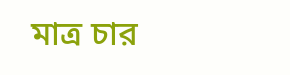মাত্র চার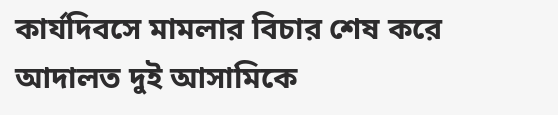কার্যদিবসে মামলার বিচার শেষ করে আদালত দুই আসামিকে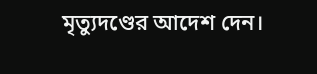মৃত্যুদণ্ডের আদেশ দেন।